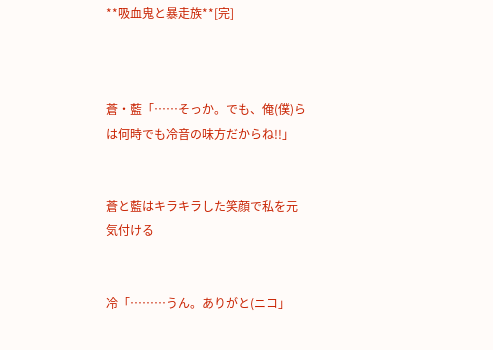**吸血鬼と暴走族**[完]



蒼・藍「……そっか。でも、俺(僕)らは何時でも冷音の味方だからね!!」


蒼と藍はキラキラした笑顔で私を元気付ける


冷「………うん。ありがと(ニコ」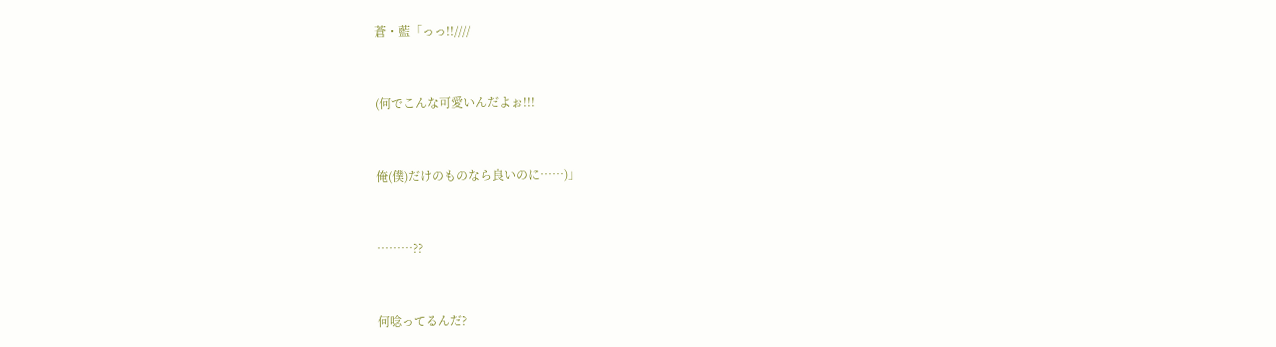蒼・藍「っっ!!////


(何でこんな可愛いんだよぉ!!!


俺(僕)だけのものなら良いのに……)」


………??


何唸ってるんだ?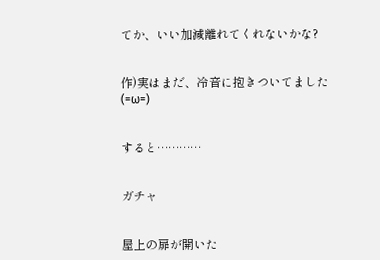てか、いい加減離れてくれないかな?


作)実はまだ、冷音に抱きついてました(=ω=)


すると…………


ガチャ


屋上の扉が開いた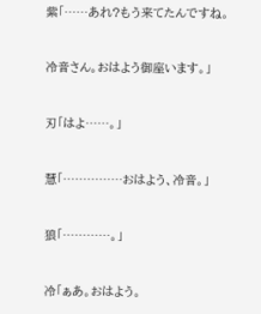紫「……あれ?もう来てたんですね。


冷音さん。おはよう御座います。」


刃「はよ……。」


慧「……………おはよう、冷音。」


狼「…………。」


冷「ぁあ。おはよう。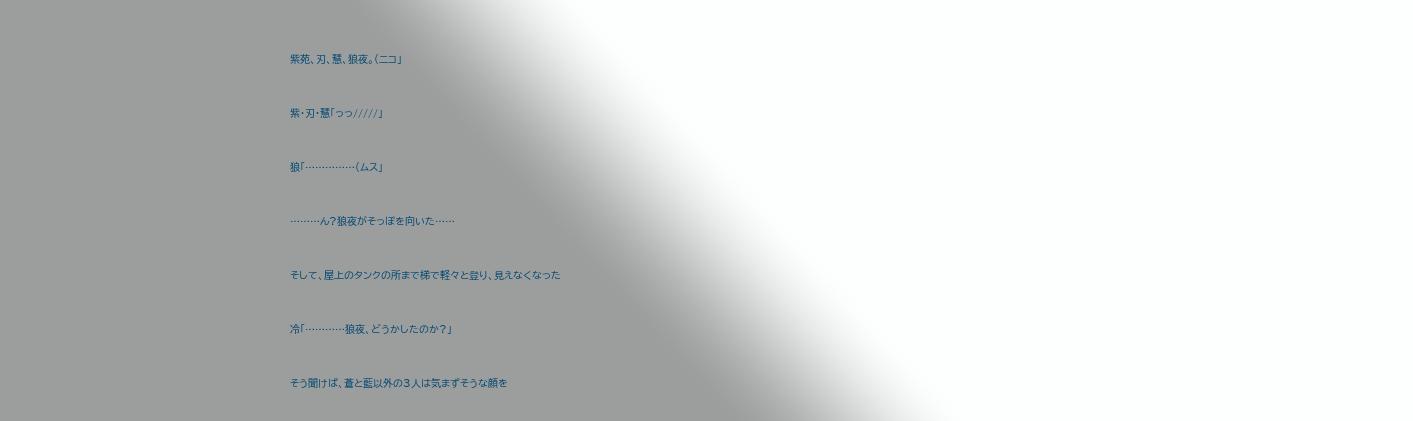紫苑、刃、慧、狼夜。(ニコ」


紫・刃・慧「っっ/////」


狼「……………(ムス」


………ん?狼夜がそっぽを向いた……


そして、屋上のタンクの所まで梯で軽々と登り、見えなくなった


冷「…………狼夜、どうかしたのか?」


そう聞けば、蒼と藍以外の3人は気まずそうな顔を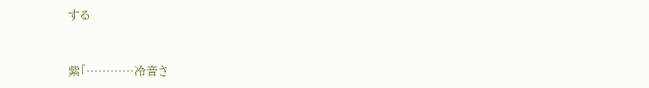する


紫「…………冷音さ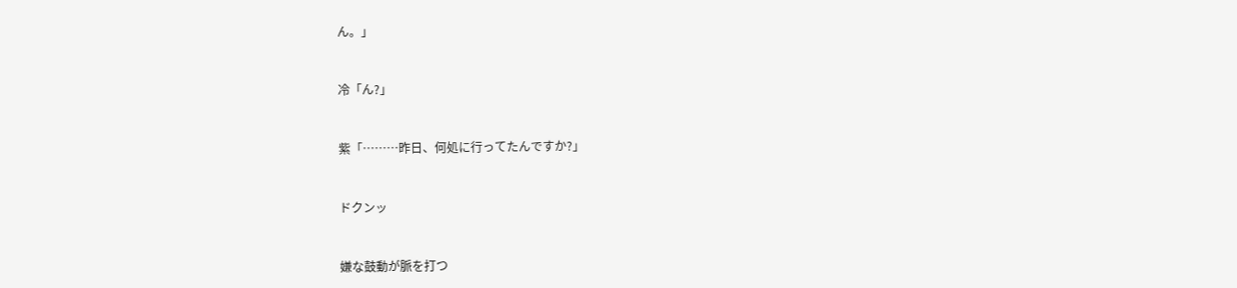ん。」


冷「ん?」


紫「………昨日、何処に行ってたんですか?」


ドクンッ


嫌な鼓動が脈を打つ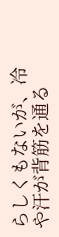らしくもないが、冷や汗が背筋を通る